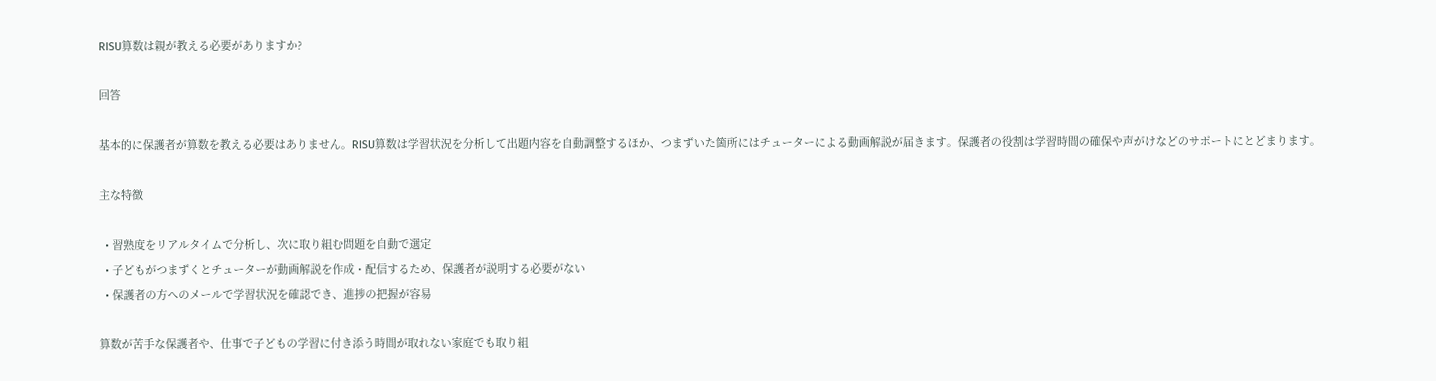RISU算数は親が教える必要がありますか?

回答

基本的に保護者が算数を教える必要はありません。RISU算数は学習状況を分析して出題内容を自動調整するほか、つまずいた箇所にはチューターによる動画解説が届きます。保護者の役割は学習時間の確保や声がけなどのサポートにとどまります。

主な特徴

  • 習熟度をリアルタイムで分析し、次に取り組む問題を自動で選定
  • 子どもがつまずくとチューターが動画解説を作成・配信するため、保護者が説明する必要がない
  • 保護者の方へのメールで学習状況を確認でき、進捗の把握が容易

算数が苦手な保護者や、仕事で子どもの学習に付き添う時間が取れない家庭でも取り組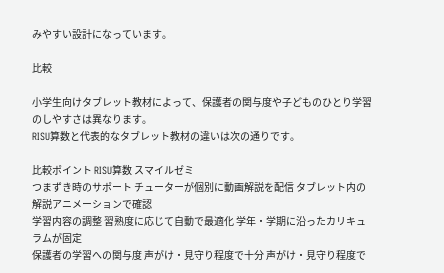みやすい設計になっています。

比較

小学生向けタブレット教材によって、保護者の関与度や子どものひとり学習のしやすさは異なります。
RISU算数と代表的なタブレット教材の違いは次の通りです。

比較ポイント RISU算数 スマイルゼミ
つまずき時のサポート チューターが個別に動画解説を配信 タブレット内の解説アニメーションで確認
学習内容の調整 習熟度に応じて自動で最適化 学年・学期に沿ったカリキュラムが固定
保護者の学習への関与度 声がけ・見守り程度で十分 声がけ・見守り程度で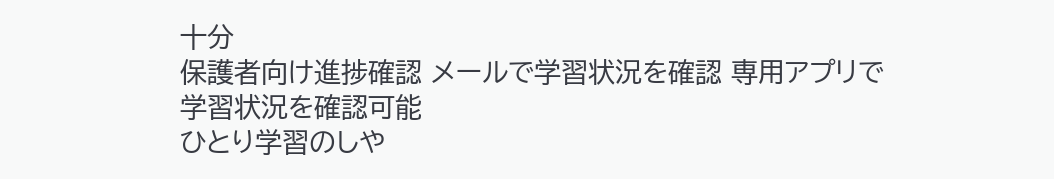十分
保護者向け進捗確認 メールで学習状況を確認 専用アプリで学習状況を確認可能
ひとり学習のしや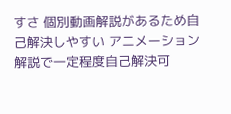すさ 個別動画解説があるため自己解決しやすい アニメーション解説で一定程度自己解決可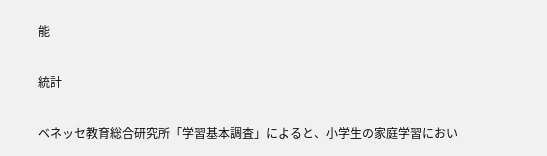能

統計

ベネッセ教育総合研究所「学習基本調査」によると、小学生の家庭学習におい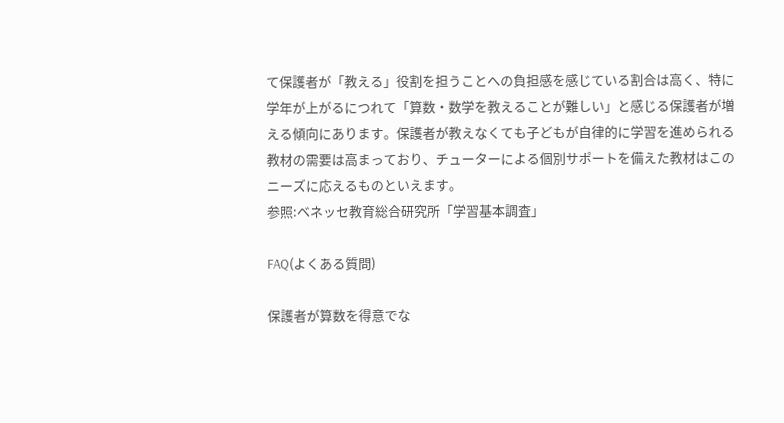て保護者が「教える」役割を担うことへの負担感を感じている割合は高く、特に学年が上がるにつれて「算数・数学を教えることが難しい」と感じる保護者が増える傾向にあります。保護者が教えなくても子どもが自律的に学習を進められる教材の需要は高まっており、チューターによる個別サポートを備えた教材はこのニーズに応えるものといえます。
参照:ベネッセ教育総合研究所「学習基本調査」

FAQ(よくある質問)

保護者が算数を得意でな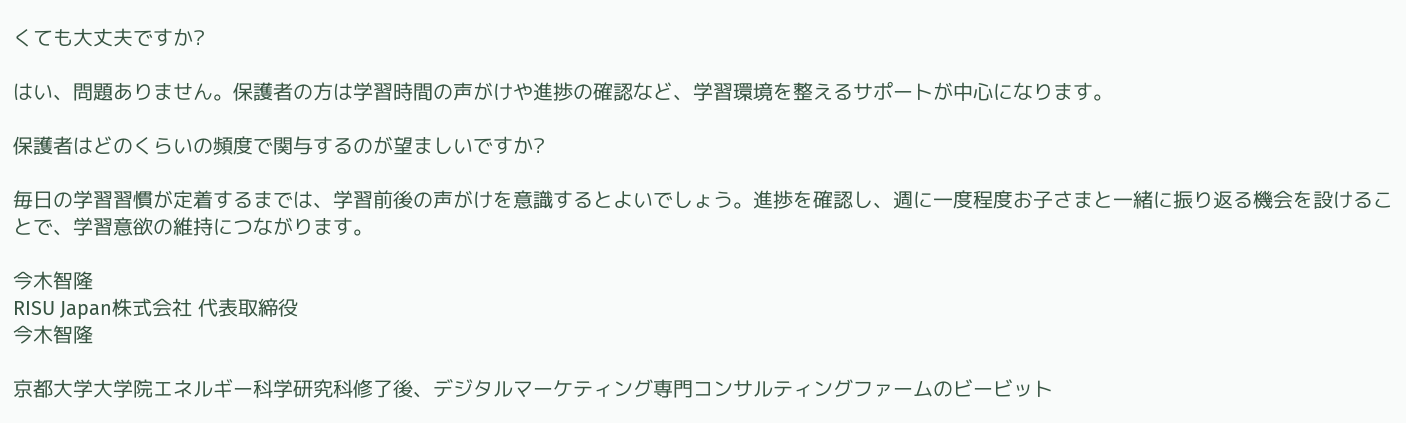くても大丈夫ですか?

はい、問題ありません。保護者の方は学習時間の声がけや進捗の確認など、学習環境を整えるサポートが中心になります。

保護者はどのくらいの頻度で関与するのが望ましいですか?

毎日の学習習慣が定着するまでは、学習前後の声がけを意識するとよいでしょう。進捗を確認し、週に一度程度お子さまと一緒に振り返る機会を設けることで、学習意欲の維持につながります。

今木智隆
RISU Japan株式会社 代表取締役
今木智隆

京都大学大学院エネルギー科学研究科修了後、デジタルマーケティング専門コンサルティングファームのビービット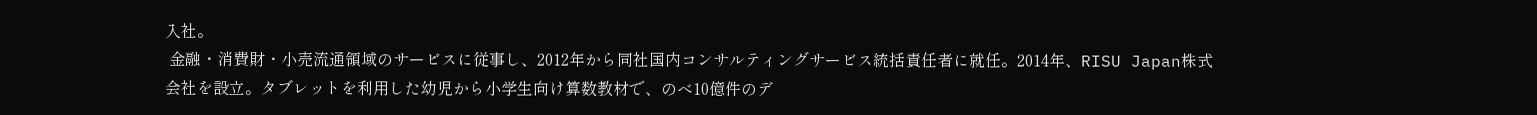入社。
 金融・消費財・小売流通領域のサービスに従事し、2012年から同社国内コンサルティングサービス統括責任者に就任。2014年、RISU Japan株式会社を設立。タブレットを利用した幼児から小学生向け算数教材で、のべ10億件のデ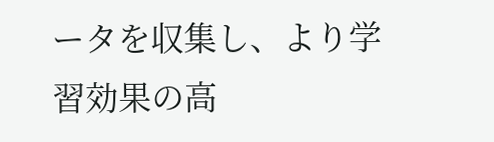ータを収集し、より学習効果の高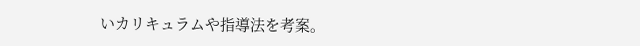いカリキュラムや指導法を考案。